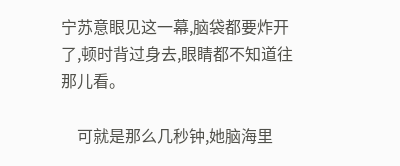宁苏意眼见这一幕,脑袋都要炸开了,顿时背过身去,眼睛都不知道往那儿看。

    可就是那么几秒钟,她脑海里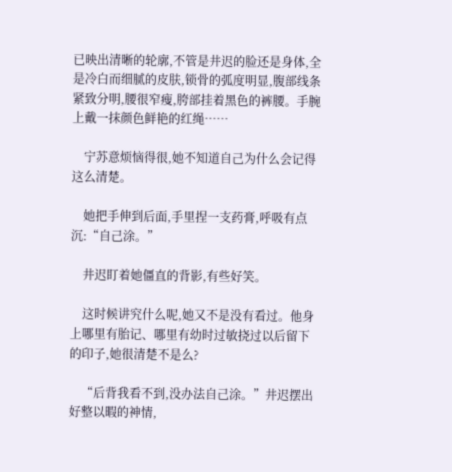已映出清晰的轮廓,不管是井迟的脸还是身体,全是冷白而细腻的皮肤,锁骨的弧度明显,腹部线条紧致分明,腰很窄瘦,胯部挂着黑色的裤腰。手腕上戴一抹颜色鲜艳的红绳……

    宁苏意烦恼得很,她不知道自己为什么会记得这么清楚。

    她把手伸到后面,手里捏一支药膏,呼吸有点沉:“自己涂。”

    井迟盯着她僵直的背影,有些好笑。

    这时候讲究什么呢,她又不是没有看过。他身上哪里有胎记、哪里有幼时过敏挠过以后留下的印子,她很清楚不是么?

    “后背我看不到,没办法自己涂。”井迟摆出好整以暇的神情,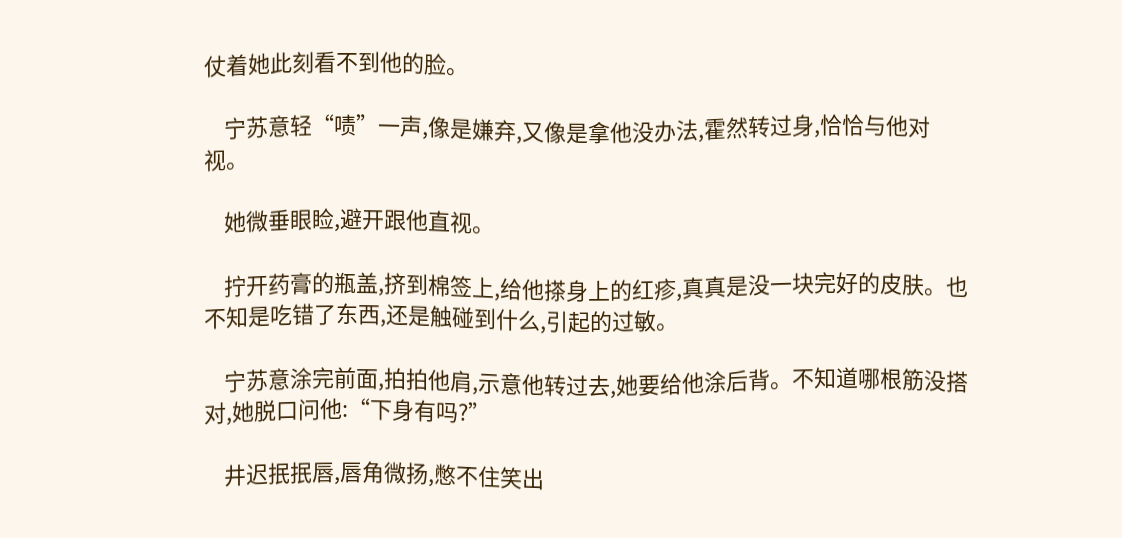仗着她此刻看不到他的脸。

    宁苏意轻“啧”一声,像是嫌弃,又像是拿他没办法,霍然转过身,恰恰与他对视。

    她微垂眼睑,避开跟他直视。

    拧开药膏的瓶盖,挤到棉签上,给他搽身上的红疹,真真是没一块完好的皮肤。也不知是吃错了东西,还是触碰到什么,引起的过敏。

    宁苏意涂完前面,拍拍他肩,示意他转过去,她要给他涂后背。不知道哪根筋没搭对,她脱口问他:“下身有吗?”

    井迟抿抿唇,唇角微扬,憋不住笑出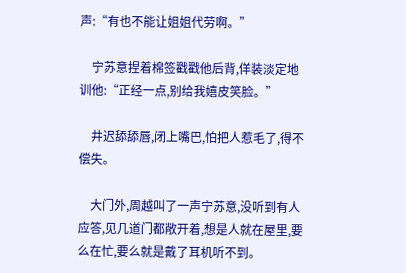声:“有也不能让姐姐代劳啊。”

    宁苏意捏着棉签戳戳他后背,佯装淡定地训他:“正经一点,别给我嬉皮笑脸。”

    井迟舔舔唇,闭上嘴巴,怕把人惹毛了,得不偿失。

    大门外,周越叫了一声宁苏意,没听到有人应答,见几道门都敞开着,想是人就在屋里,要么在忙,要么就是戴了耳机听不到。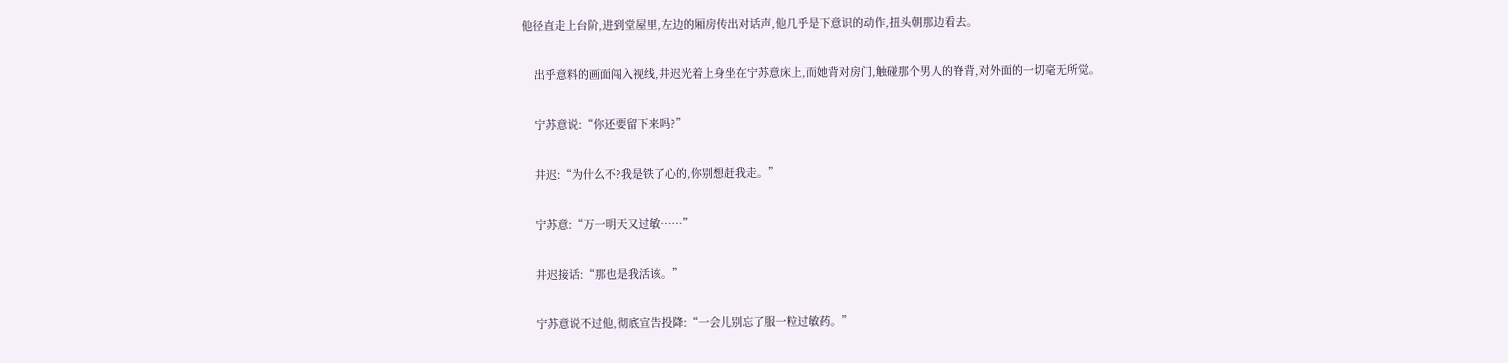他径直走上台阶,进到堂屋里,左边的厢房传出对话声,他几乎是下意识的动作,扭头朝那边看去。

    出乎意料的画面闯入视线,井迟光着上身坐在宁苏意床上,而她背对房门,触碰那个男人的脊背,对外面的一切毫无所觉。

    宁苏意说:“你还要留下来吗?”

    井迟:“为什么不?我是铁了心的,你别想赶我走。”

    宁苏意:“万一明天又过敏……”

    井迟接话:“那也是我活该。”

    宁苏意说不过他,彻底宣告投降:“一会儿别忘了服一粒过敏药。”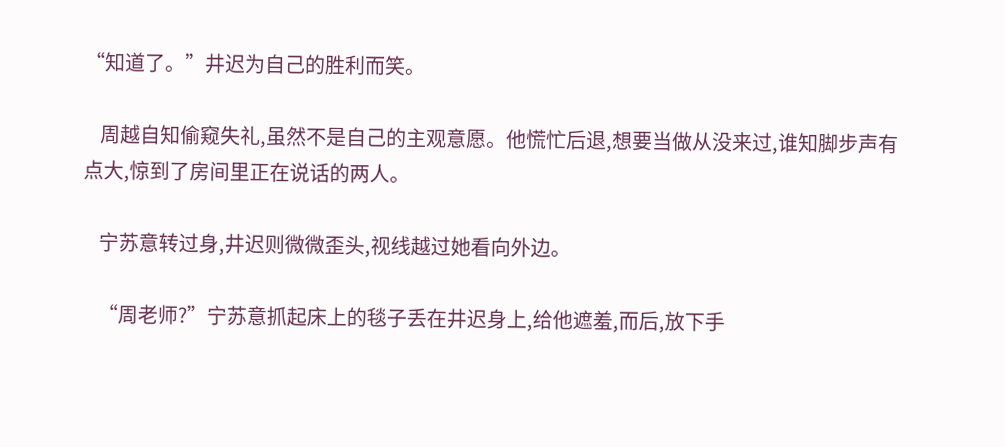“知道了。”井迟为自己的胜利而笑。

    周越自知偷窥失礼,虽然不是自己的主观意愿。他慌忙后退,想要当做从没来过,谁知脚步声有点大,惊到了房间里正在说话的两人。

    宁苏意转过身,井迟则微微歪头,视线越过她看向外边。

    “周老师?”宁苏意抓起床上的毯子丢在井迟身上,给他遮羞,而后,放下手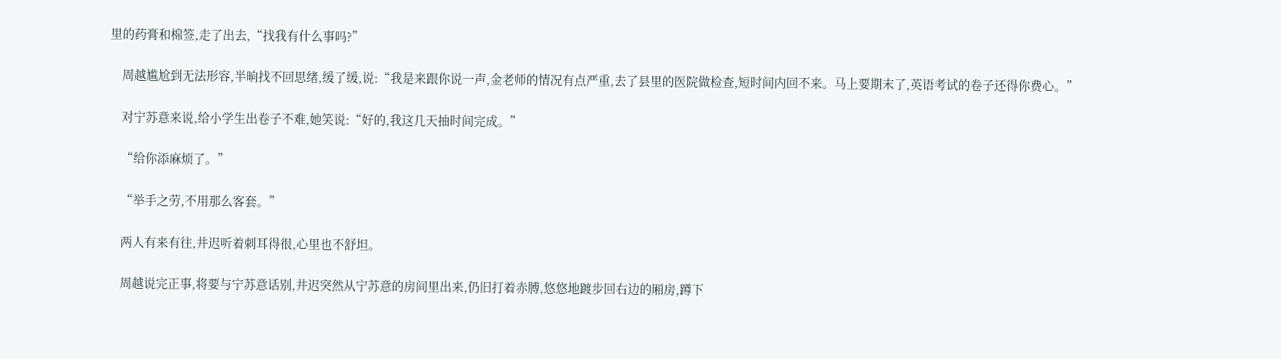里的药膏和棉签,走了出去,“找我有什么事吗?”

    周越尴尬到无法形容,半晌找不回思绪,缓了缓,说:“我是来跟你说一声,金老师的情况有点严重,去了县里的医院做检查,短时间内回不来。马上要期末了,英语考试的卷子还得你费心。”

    对宁苏意来说,给小学生出卷子不难,她笑说:“好的,我这几天抽时间完成。”

    “给你添麻烦了。”

    “举手之劳,不用那么客套。”

    两人有来有往,井迟听着刺耳得很,心里也不舒坦。

    周越说完正事,将要与宁苏意话别,井迟突然从宁苏意的房间里出来,仍旧打着赤膊,悠悠地踱步回右边的厢房,蹲下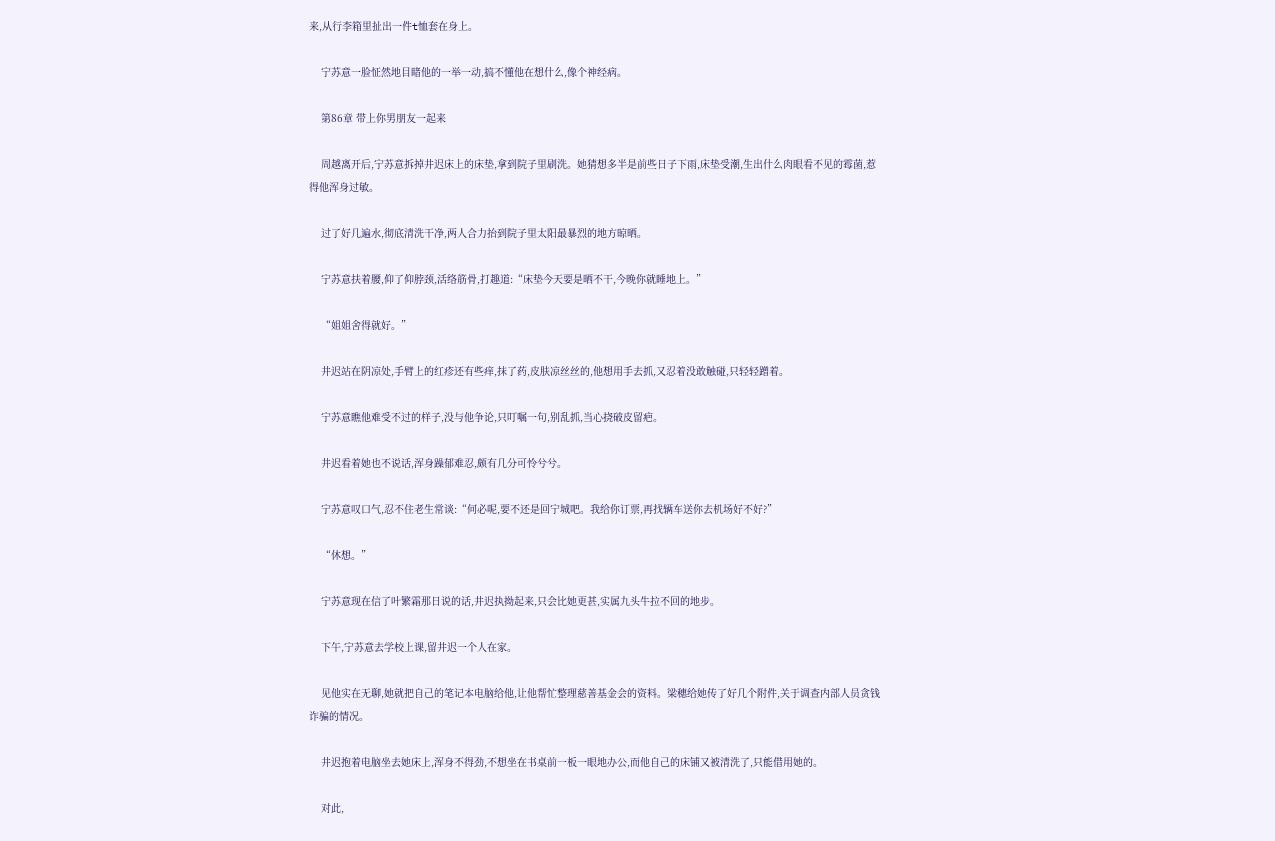来,从行李箱里扯出一件t恤套在身上。

    宁苏意一脸怔然地目睹他的一举一动,搞不懂他在想什么,像个神经病。

    第86章 带上你男朋友一起来

    周越离开后,宁苏意拆掉井迟床上的床垫,拿到院子里刷洗。她猜想多半是前些日子下雨,床垫受潮,生出什么肉眼看不见的霉菌,惹得他浑身过敏。

    过了好几遍水,彻底清洗干净,两人合力抬到院子里太阳最暴烈的地方晾晒。

    宁苏意扶着腰,仰了仰脖颈,活络筋骨,打趣道:“床垫今天要是晒不干,今晚你就睡地上。”

    “姐姐舍得就好。”

    井迟站在阴凉处,手臂上的红疹还有些痒,抹了药,皮肤凉丝丝的,他想用手去抓,又忍着没敢触碰,只轻轻蹭着。

    宁苏意瞧他难受不过的样子,没与他争论,只叮嘱一句,别乱抓,当心挠破皮留疤。

    井迟看着她也不说话,浑身躁郁难忍,颇有几分可怜兮兮。

    宁苏意叹口气,忍不住老生常谈:“何必呢,要不还是回宁城吧。我给你订票,再找辆车送你去机场好不好?”

    “休想。”

    宁苏意现在信了叶繁霜那日说的话,井迟执拗起来,只会比她更甚,实属九头牛拉不回的地步。

    下午,宁苏意去学校上课,留井迟一个人在家。

    见他实在无聊,她就把自己的笔记本电脑给他,让他帮忙整理慈善基金会的资料。梁穗给她传了好几个附件,关于调查内部人员贪钱诈骗的情况。

    井迟抱着电脑坐去她床上,浑身不得劲,不想坐在书桌前一板一眼地办公,而他自己的床铺又被清洗了,只能借用她的。

    对此,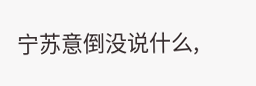宁苏意倒没说什么,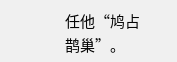任他“鸠占鹊巢”。